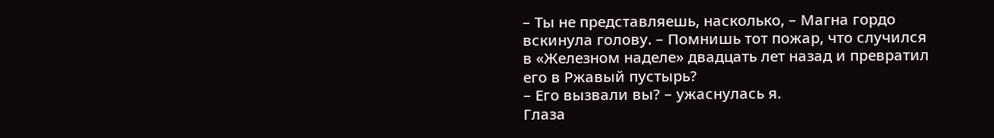– Ты не представляешь, насколько, – Магна гордо вскинула голову. – Помнишь тот пожар, что случился в «Железном наделе» двадцать лет назад и превратил его в Ржавый пустырь?
– Его вызвали вы? – ужаснулась я.
Глаза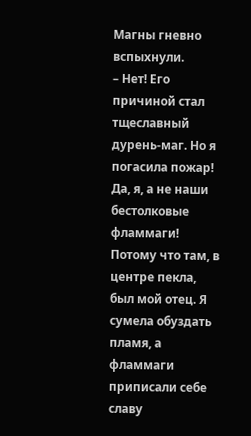Магны гневно вспыхнули.
– Нет! Его причиной стал тщеславный дурень-маг. Но я погасила пожар! Да, я, а не наши бестолковые фламмаги! Потому что там, в центре пекла, был мой отец. Я сумела обуздать пламя, а фламмаги приписали себе славу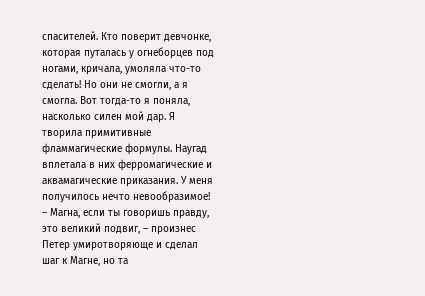спасителей. Кто поверит девчонке, которая путалась у огнеборцев под ногами, кричала, умоляла что-то сделать! Но они не смогли, а я смогла. Вот тогда-то я поняла, насколько силен мой дар. Я творила примитивные фламмагические формулы. Наугад вплетала в них ферромагические и аквамагические приказания. У меня получилось нечто невообразимое!
– Магна, если ты говоришь правду, это великий подвиг, – произнес Петер умиротворяюще и сделал шаг к Магне, но та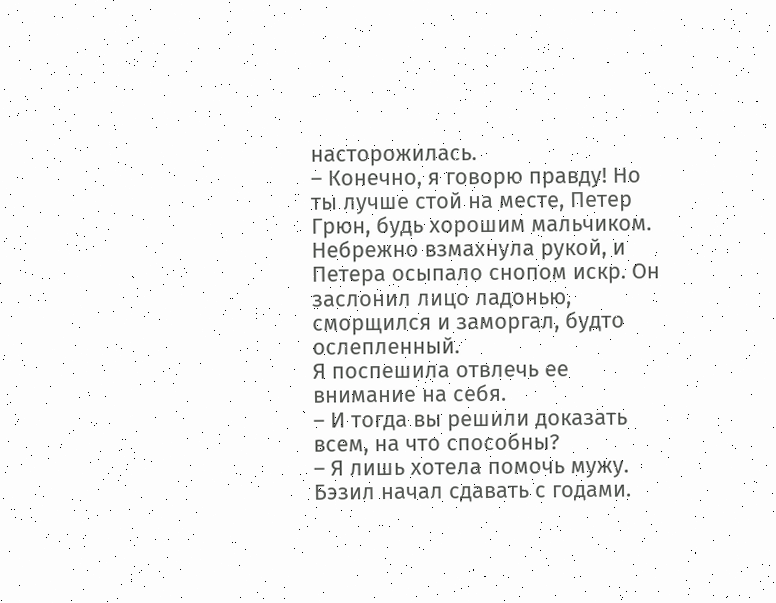насторожилась.
– Конечно, я говорю правду! Но ты лучше стой на месте, Петер Грюн, будь хорошим мальчиком.
Небрежно взмахнула рукой, и Петера осыпало снопом искр. Он заслонил лицо ладонью, сморщился и заморгал, будто ослепленный.
Я поспешила отвлечь ее внимание на себя.
– И тогда вы решили доказать всем, на что способны?
– Я лишь хотела помочь мужу. Бэзил начал сдавать с годами.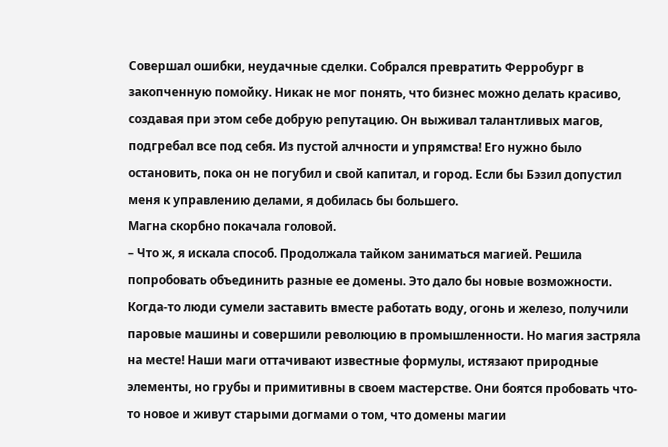Совершал ошибки, неудачные сделки. Собрался превратить Ферробург в закопченную помойку. Никак не мог понять, что бизнес можно делать красиво, создавая при этом себе добрую репутацию. Он выживал талантливых магов, подгребал все под себя. Из пустой алчности и упрямства! Его нужно было остановить, пока он не погубил и свой капитал, и город. Если бы Бэзил допустил меня к управлению делами, я добилась бы большего.
Магна скорбно покачала головой.
– Что ж, я искала способ. Продолжала тайком заниматься магией. Решила попробовать объединить разные ее домены. Это дало бы новые возможности. Когда-то люди сумели заставить вместе работать воду, огонь и железо, получили паровые машины и совершили революцию в промышленности. Но магия застряла на месте! Наши маги оттачивают известные формулы, истязают природные элементы, но грубы и примитивны в своем мастерстве. Они боятся пробовать что-то новое и живут старыми догмами о том, что домены магии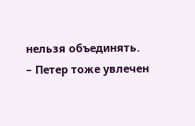нельзя объединять.
– Петер тоже увлечен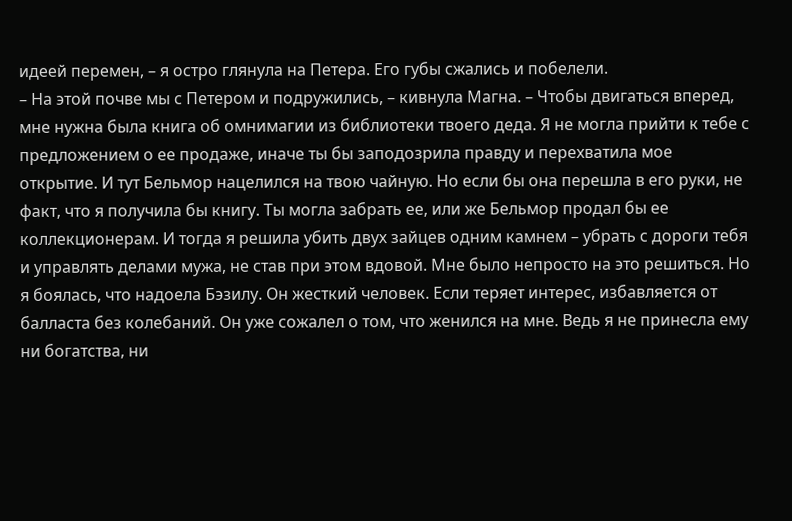идеей перемен, – я остро глянула на Петера. Его губы сжались и побелели.
– На этой почве мы с Петером и подружились, – кивнула Магна. – Чтобы двигаться вперед, мне нужна была книга об омнимагии из библиотеки твоего деда. Я не могла прийти к тебе с предложением о ее продаже, иначе ты бы заподозрила правду и перехватила мое открытие. И тут Бельмор нацелился на твою чайную. Но если бы она перешла в его руки, не факт, что я получила бы книгу. Ты могла забрать ее, или же Бельмор продал бы ее коллекционерам. И тогда я решила убить двух зайцев одним камнем – убрать с дороги тебя и управлять делами мужа, не став при этом вдовой. Мне было непросто на это решиться. Но я боялась, что надоела Бэзилу. Он жесткий человек. Если теряет интерес, избавляется от балласта без колебаний. Он уже сожалел о том, что женился на мне. Ведь я не принесла ему ни богатства, ни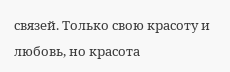связей. Только свою красоту и любовь, но красота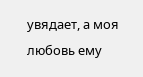увядает, а моя любовь ему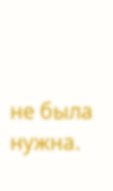не была нужна.